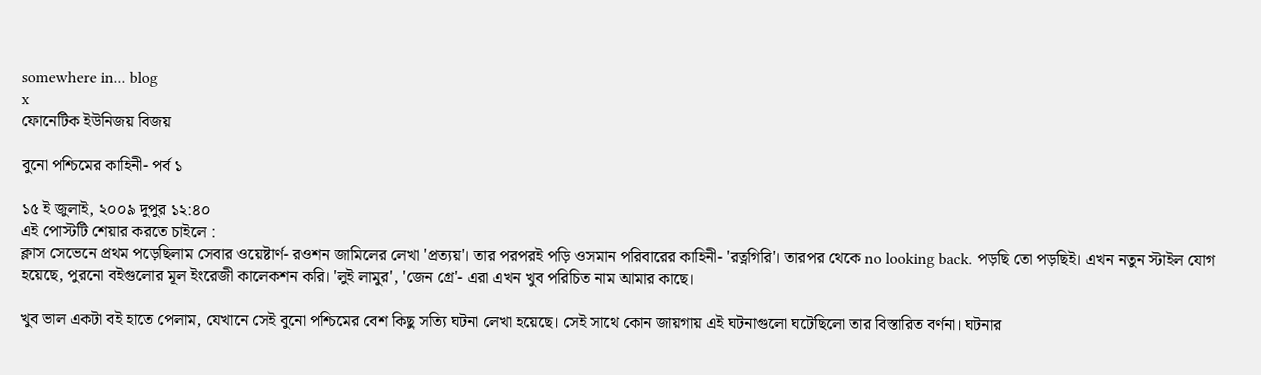somewhere in... blog
x
ফোনেটিক ইউনিজয় বিজয়

বুনো পশ্চিমের কাহিনী- পর্ব ১

১৫ ই জুলাই, ২০০৯ দুপুর ১২:৪০
এই পোস্টটি শেয়ার করতে চাইলে :
ক্লাস সেভেনে প্রথম পড়েছিলাম সেবার ওয়েষ্টার্ণ- রওশন জামিলের লেখা 'প্রত্যয়'। তার পরপরই পড়ি ওসমান পরিবারের কাহিনী- 'রত্নগিরি'। তারপর থেকে no looking back. পড়ছি তো পড়ছিই। এখন নতুন স্টাইল যোগ হয়েছে, পুরনো বইগুলোর মূল ইংরেজী কালেকশন করি। 'লুই লামুর', 'জেন গ্রে'- এরা এখন খুব পরিচিত নাম আমার কাছে।

খুব ভাল একটা বই হাতে পেলাম, যেখানে সেই বুনো পশ্চিমের বেশ কিছু সত্যি ঘটনা লেখা হয়েছে। সেই সাথে কোন জায়গায় এই ঘটনাগুলো ঘটেছিলো তার বিস্তারিত বর্ণনা। ঘটনার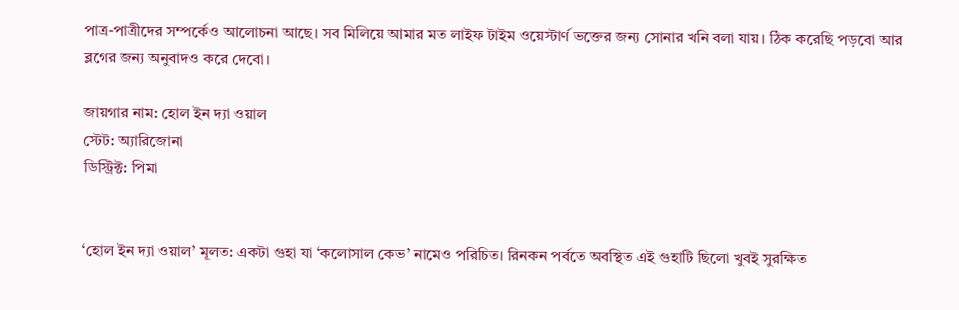পাত্র-পাত্রীদের সম্পর্কেও আলোচনা আছে। সব মিলিয়ে আমার মত লাইফ টাইম ওয়েস্টার্ণ ভক্তের জন্য সোনার খনি বলা যায়। ঠিক করেছি পড়বো আর ব্লগের জন্য অনুবাদও করে দেবো।

জায়গার নাম: হোল ইন দ্যা ওয়াল
স্টেট: অ্যারিজোনা
ডিস্ট্রিক্ট: পিমা


‘হোল ইন দ্যা ওয়াল’ মূলত: একটা গুহা যা ‘কলোসাল কেভ’ নামেও পরিচিত। রিনকন পর্বতে অবস্থিত এই গুহাটি ছিলো খুবই সুরক্ষিত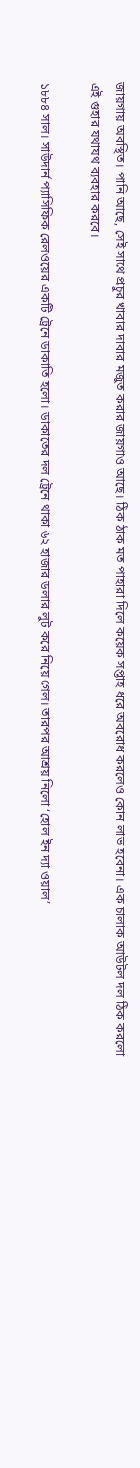জায়গায় অবস্থিত। পানি আছে, সেই সাথে প্রচুর খাবার দাবার মজুত করার জায়গাও আছে। ঠিক ঠাক মত পাহারা দিলে কয়েক সপ্তাহ ধরে অবরোধ করলেও কোন লাভ হবেনা। এক চালাক আউটল দল ঠিক করলো এই গুহার যথাযথ ব্যবহার করবে।

১৮৮৪ সাল। সাউদার্ন প্যাসিফিক রেলওয়ের একটি ট্রেনে ডাকাতি হলো। ডাকাতের দল ট্রেনে থাকা ৬২ হাজার ডলার লুট করে নিয়ে গেল। তারপর আশ্রয় নিলো ‘হোল ইন দ্যা ওয়াল’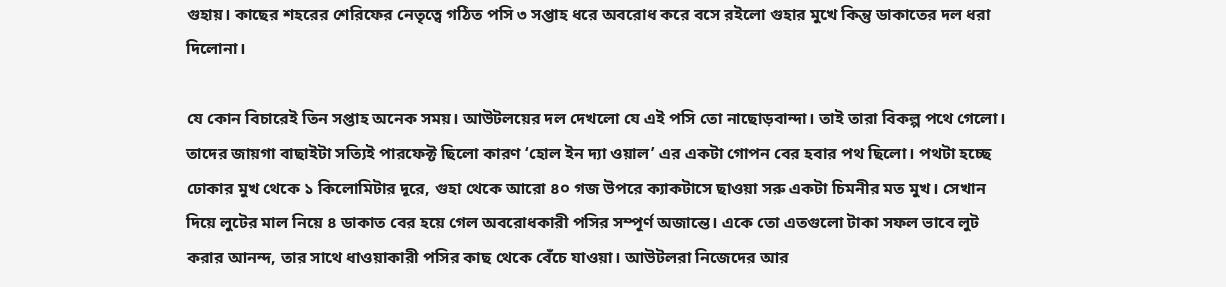গুহায়। কাছের শহরের শেরিফের নেতৃত্বে গঠিত পসি ৩ সপ্তাহ ধরে অবরোধ করে বসে রইলো গুহার মুখে কিন্তু ডাকাতের দল ধরা দিলোনা।

যে কোন বিচারেই তিন সপ্তাহ অনেক সময়। আউটলয়ের দল দেখলো যে এই পসি তো নাছোড়বান্দা। তাই তারা বিকল্প পথে গেলো। তাদের জায়গা বাছাইটা সত্যিই পারফেক্ট ছিলো কারণ ‘হোল ইন দ্যা ওয়াল’ এর একটা গোপন বের হবার পথ ছিলো। পথটা হচ্ছে ঢোকার মুখ থেকে ১ কিলোমিটার দূরে, গুহা থেকে আরো ৪০ গজ উপরে ক্যাকটাসে ছাওয়া সরু একটা চিমনীর মত মুখ। সেখান দিয়ে লুটের মাল নিয়ে ৪ ডাকাত বের হয়ে গেল অবরোধকারী পসির সম্পূর্ণ অজান্তে। একে তো এতগুলো টাকা সফল ভাবে লুট করার আনন্দ, তার সাথে ধাওয়াকারী পসির কাছ থেকে বেঁচে যাওয়া। আউটলরা নিজেদের আর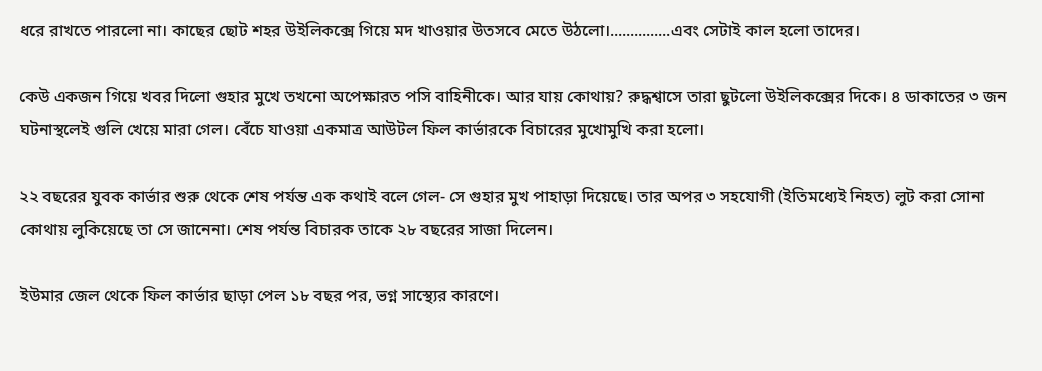ধরে রাখতে পারলো না। কাছের ছোট শহর উইলিকক্সে গিয়ে মদ খাওয়ার উতসবে মেতে উঠলো।...............এবং সেটাই কাল হলো তাদের।

কেউ একজন গিয়ে খবর দিলো গুহার মুখে তখনো অপেক্ষারত পসি বাহিনীকে। আর যায় কোথায়? রুদ্ধশ্বাসে তারা ছুটলো উইলিকক্সের দিকে। ৪ ডাকাতের ৩ জন ঘটনাস্থলেই গুলি খেয়ে মারা গেল। বেঁচে যাওয়া একমাত্র আউটল ফিল কার্ভারকে বিচারের মুখোমুখি করা হলো।

২২ বছরের যুবক কার্ভার শুরু থেকে শেষ পর্যন্ত এক কথাই বলে গেল- সে গুহার মুখ পাহাড়া দিয়েছে। তার অপর ৩ সহযোগী (ইতিমধ্যেই নিহত) লুট করা সোনা কোথায় লুকিয়েছে তা সে জানেনা। শেষ পর্যন্ত বিচারক তাকে ২৮ বছরের সাজা দিলেন।

ইউমার জেল থেকে ফিল কার্ভার ছাড়া পেল ১৮ বছর পর, ভগ্ন সাস্থ্যের কারণে।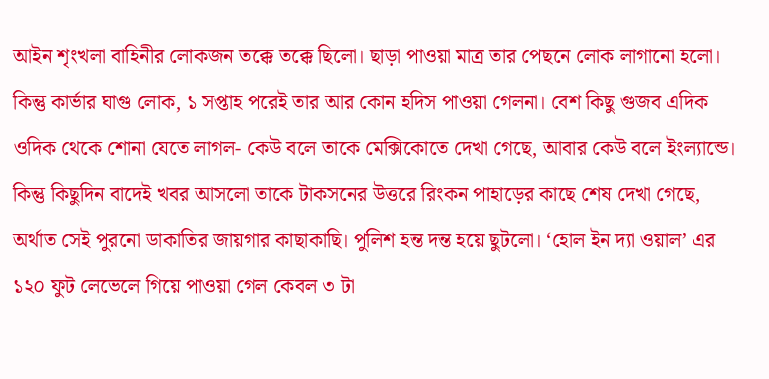আইন শৃংখলা বাহিনীর লোকজন তক্কে তক্কে ছিলো। ছাড়া পাওয়া মাত্র তার পেছনে লোক লাগানো হলো। কিন্তু কার্ভার ঘাগু লোক, ১ সপ্তাহ পরেই তার আর কোন হদিস পাওয়া গেলনা। বেশ কিছু গুজব এদিক ওদিক থেকে শোনা যেতে লাগল- কেউ বলে তাকে মেক্সিকোতে দেখা গেছে, আবার কেউ বলে ইংল্যান্ডে। কিন্তু কিছুদিন বাদেই খবর আসলো তাকে টাকসনের উত্তরে রিংকন পাহাড়ের কাছে শেষ দেখা গেছে, অর্থাত সেই পুরনো ডাকাতির জায়গার কাছাকাছি। পুলিশ হন্ত দন্ত হয়ে ছুটলো। ‘হোল ইন দ্যা ওয়াল’ এর ১২০ ফুট লেভেলে গিয়ে পাওয়া গেল কেবল ৩ টা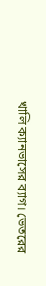খালি ক্যানভাসের ব্যাগ। ভেতরের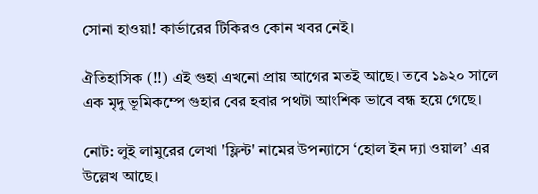সোনা হাওয়া! কার্ভারের টিকিরও কোন খবর নেই।

ঐতিহাসিক (!!) এই গুহা এখনো প্রায় আগের মতই আছে। তবে ১৯২০ সালে এক মৃদু ভূমিকম্পে গুহার বের হবার পথটা আংশিক ভাবে বন্ধ হয়ে গেছে।

নোট: লুই লামুরের লেখা 'ফ্লিন্ট' নামের উপন্যাসে ‘হোল ইন দ্যা ওয়াল’ এর উল্লেখ আছে।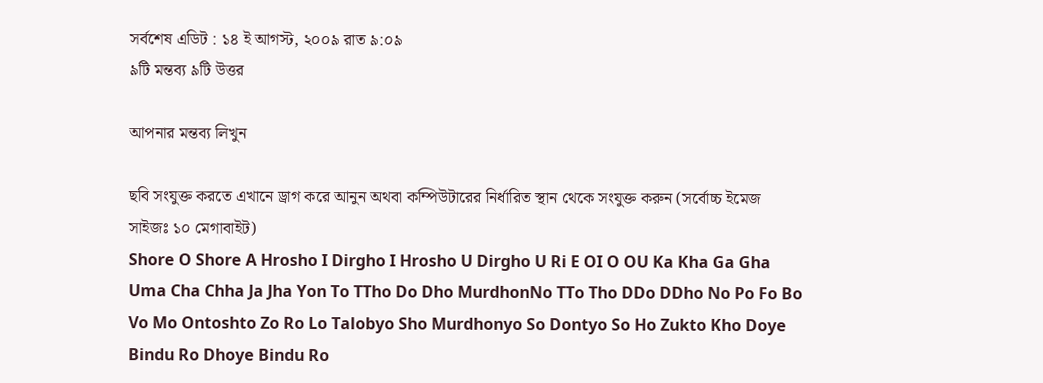সর্বশেষ এডিট : ১৪ ই আগস্ট, ২০০৯ রাত ৯:০৯
৯টি মন্তব্য ৯টি উত্তর

আপনার মন্তব্য লিখুন

ছবি সংযুক্ত করতে এখানে ড্রাগ করে আনুন অথবা কম্পিউটারের নির্ধারিত স্থান থেকে সংযুক্ত করুন (সর্বোচ্চ ইমেজ সাইজঃ ১০ মেগাবাইট)
Shore O Shore A Hrosho I Dirgho I Hrosho U Dirgho U Ri E OI O OU Ka Kha Ga Gha Uma Cha Chha Ja Jha Yon To TTho Do Dho MurdhonNo TTo Tho DDo DDho No Po Fo Bo Vo Mo Ontoshto Zo Ro Lo Talobyo Sho Murdhonyo So Dontyo So Ho Zukto Kho Doye Bindu Ro Dhoye Bindu Ro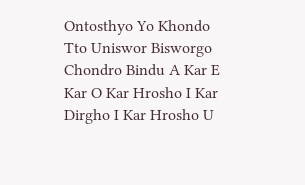Ontosthyo Yo Khondo Tto Uniswor Bisworgo Chondro Bindu A Kar E Kar O Kar Hrosho I Kar Dirgho I Kar Hrosho U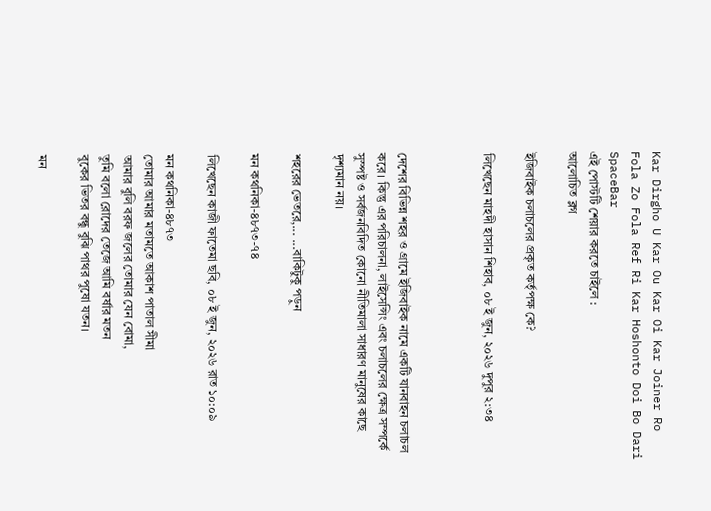Kar Dirgho U Kar Ou Kar Oi Kar Joiner Ro Fola Zo Fola Ref Ri Kar Hoshonto Doi Bo Dari SpaceBar
এই পোস্টটি শেয়ার করতে চাইলে :
আলোচিত ব্লগ

ইজিবাইক চলাচলের প্রকৃত কর্তৃপক্ষ কে?

লিখেছেন মাহদী হাসান শিহাব, ০৮ ই জুন, ২০২৬ দুপুর ২:৩৪



দেশের বিভিন্ন শহর ও গ্রামে ইজিবাইক নামে একটি যানবাহন চলাচল করে। কিন্তু এর পরিচালনা, লাইসেন্সিং এবং চলাচলের ক্ষেত্র সম্পর্কে সুস্পষ্ট ও সর্বজনবিদিত কোনো নীতিমালা সাধারণ মানুষের কাছে দৃশ্যমান নয়।

শহরের ভেতরে,... ...বাকিটুকু পড়ুন

মন কথনিকা-৪৮৭৩-৭৪

লিখেছেন কাজী ফাতেমা ছবি, ০৮ ই জুন, ২০২৬ রাত ১০:০৯

মন কথনিকা-৪৮৭৩
তোমার আমার মতামতে আকাশ পাতাল সীমা
আমার বুলি বরফ জলের তোমার যেন বোমা,
তুমি বলো রোদের তেজে আমি বর্ষার মতন
বুকের ভিতর বন্ধু বুঝি পাথর পুষো যতন।

মন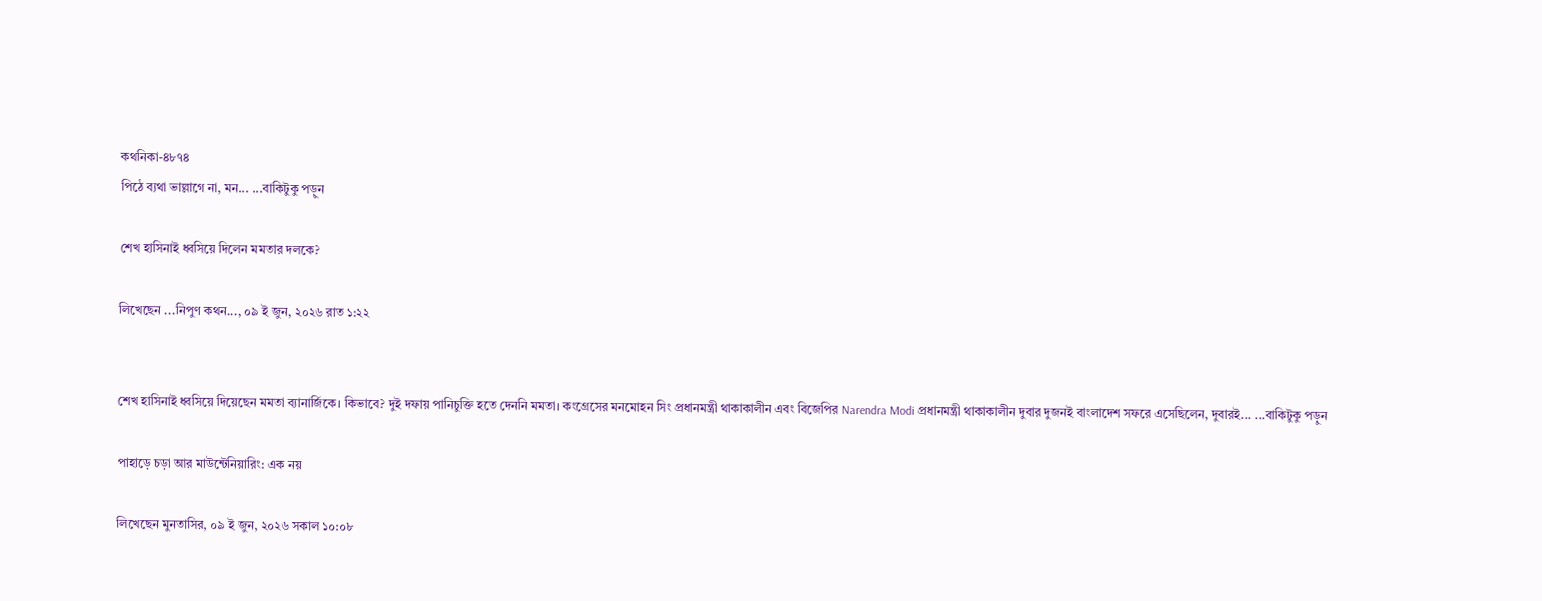কথনিকা-৪৮৭৪
পিঠে ব্যথা ভাল্লাগে না, মন... ...বাকিটুকু পড়ুন

শেখ হাসিনাই ধ্বসিয়ে দিলেন মমতার দলকে?

লিখেছেন ...নিপুণ কথন..., ০৯ ই জুন, ২০২৬ রাত ১:২২


শেখ হাসিনাই ধ্বসিয়ে দিয়েছেন মমতা ব্যানার্জিকে। কিভাবে? দুই দফায় পানিচুক্তি হতে দেননি মমতা। কংগ্রেসের মনমোহন সিং প্রধানমন্ত্রী থাকাকালীন এবং বিজেপির Narendra Modi প্রধানমন্ত্রী থাকাকালীন দুবার দুজনই বাংলাদেশ সফরে এসেছিলেন, দুবারই... ...বাকিটুকু পড়ুন

পাহাড়ে চড়া আর মাউন্টেনিয়ারিং: এক নয়

লিখেছেন মুনতাসির, ০৯ ই জুন, ২০২৬ সকাল ১০:০৮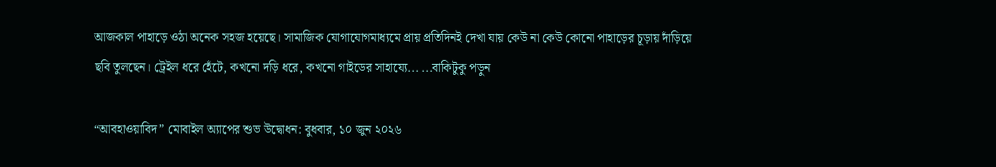আজকাল পাহাড়ে ওঠা অনেক সহজ হয়েছে। সামাজিক যোগাযোগমাধ্যমে প্রায় প্রতিদিনই দেখা যায় কেউ না কেউ কোনো পাহাড়ের চূড়ায় দাঁড়িয়ে ছবি তুলছেন। ট্রেইল ধরে হেঁটে, কখনো দড়ি ধরে, কখনো গাইডের সাহায্যে... ...বাকিটুকু পড়ুন

“আবহাওয়াবিদ” মোবাইল অ্যাপের শুভ উদ্বোধন: বুধবার, ১০ জুন ২০২৬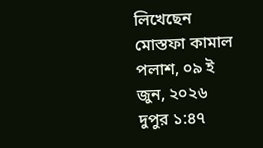লিখেছেন মোস্তফা কামাল পলাশ, ০৯ ই জুন, ২০২৬ দুপুর ১:৪৭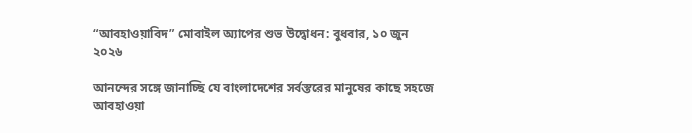“আবহাওয়াবিদ” মোবাইল অ্যাপের শুভ উদ্বোধন: বুধবার, ১০ জুন ২০২৬

আনন্দের সঙ্গে জানাচ্ছি যে বাংলাদেশের সর্বস্তরের মানুষের কাছে সহজে আবহাওয়া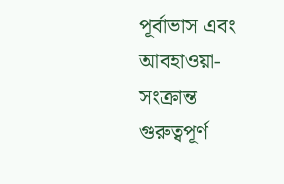পূর্বাভাস এবং আবহাওয়া-সংক্রান্ত গুরুত্বপূর্ণ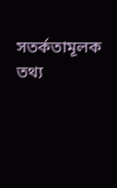সতর্কতামূলক তথ্য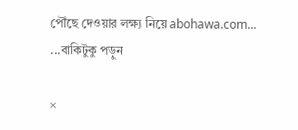পৌঁছে দেওয়ার লক্ষ্য নিয়ে abohawa.com... ...বাকিটুকু পড়ুন

×